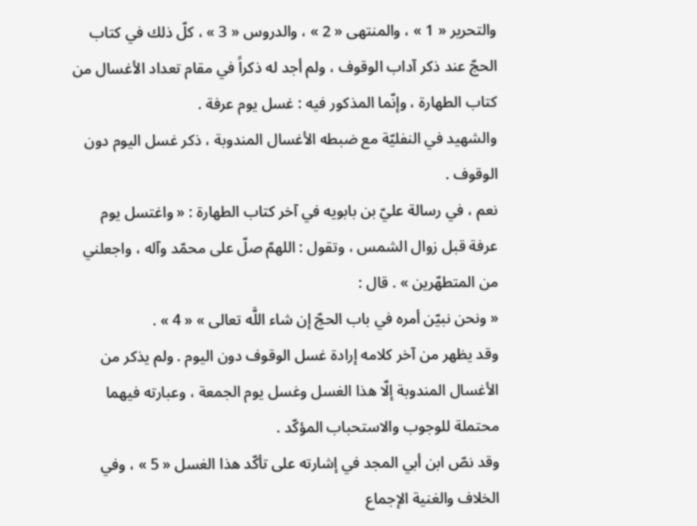والتحرير « 1 » ، والمنتهى « 2 » ، والدروس « 3 » ، كلّ ذلك في كتاب الحجّ عند ذكر آداب الوقوف ، ولم أجد له ذكراً في مقام تعداد الأغسال من كتاب الطهارة ، وإنّما المذكور فيه : غسل يوم عرفة .
والشهيد في النفليّة مع ضبطه الأغسال المندوبة ، ذكر غسل اليوم دون الوقوف .
نعم ، في رسالة عليّ بن بابويه في آخر كتاب الطهارة : « واغتسل يوم عرفة قبل زوال الشمس ، وتقول : اللهمّ صلّ على محمّد وآله ، واجعلني من المتطهّرين » . قال :
« ونحن نبيّن أمره في باب الحجّ إن شاء اللَّه تعالى » « 4 » .
وقد يظهر من آخر كلامه إرادة غسل الوقوف دون اليوم . ولم يذكر من الأغسال المندوبة إلّا هذا الغسل وغسل يوم الجمعة ، وعبارته فيهما محتملة للوجوب والاستحباب المؤكّد .
وقد نصّ ابن أبي المجد في إشارته على تأكّد هذا الغسل « 5 » ، وفي الخلاف والغنية الإجماع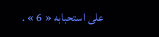على استحبابه « 6 » .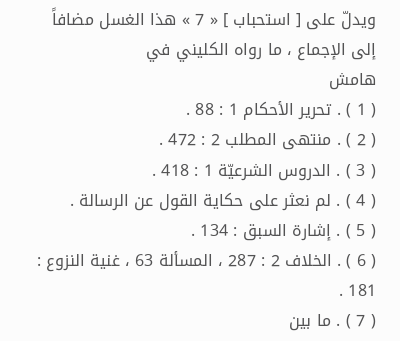ويدلّ على [ استحباب ] « 7 » هذا الغسل مضافاً إلى الإجماع ، ما رواه الكليني في
هامش
( 1 ) . تحرير الأحكام 1 : 88 .
( 2 ) . منتهى المطلب 2 : 472 .
( 3 ) . الدروس الشرعيّة 1 : 418 .
( 4 ) . لم نعثر على حكاية القول عن الرسالة .
( 5 ) . إشارة السبق : 134 .
( 6 ) . الخلاف 2 : 287 ، المسألة 63 ، غنية النزوع : 181 .
( 7 ) . ما بين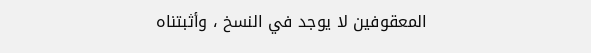المعقوفين لا يوجد في النسخ ، وأثبتناه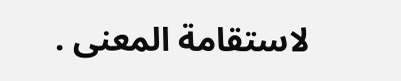لاستقامة المعنى .